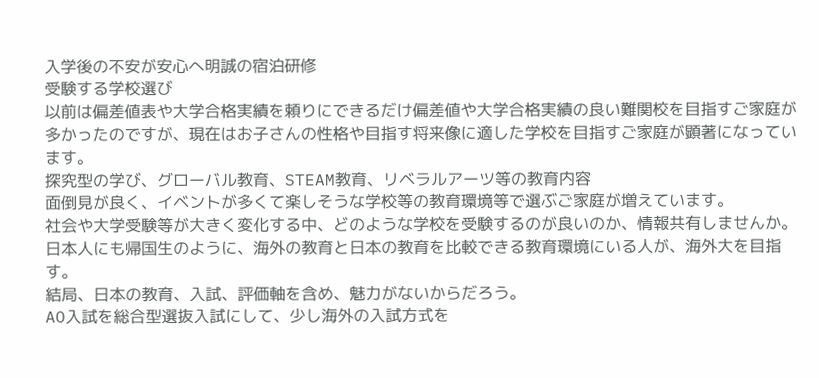入学後の不安が安心へ明誠の宿泊研修
受験する学校選び
以前は偏差値表や大学合格実績を頼りにできるだけ偏差値や大学合格実績の良い難関校を目指すご家庭が多かったのですが、現在はお子さんの性格や目指す将来像に適した学校を目指すご家庭が顕著になっています。
探究型の学び、グローバル教育、STEAM教育、リベラルアーツ等の教育内容
面倒見が良く、イベントが多くて楽しそうな学校等の教育環境等で選ぶご家庭が増えています。
社会や大学受験等が大きく変化する中、どのような学校を受験するのが良いのか、情報共有しませんか。
日本人にも帰国生のように、海外の教育と日本の教育を比較できる教育環境にいる人が、海外大を目指す。
結局、日本の教育、入試、評価軸を含め、魅力がないからだろう。
AO入試を総合型選抜入試にして、少し海外の入試方式を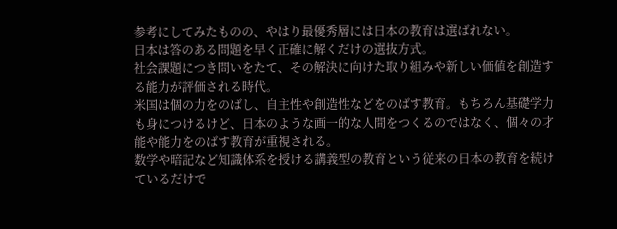参考にしてみたものの、やはり最優秀層には日本の教育は選ばれない。
日本は答のある問題を早く正確に解くだけの選抜方式。
社会課題につき問いをたて、その解決に向けた取り組みや新しい価値を創造する能力が評価される時代。
米国は個の力をのばし、自主性や創造性などをのばす教育。もちろん基礎学力も身につけるけど、日本のような画一的な人間をつくるのではなく、個々の才能や能力をのばす教育が重視される。
数学や暗記など知識体系を授ける講義型の教育という従来の日本の教育を続けているだけで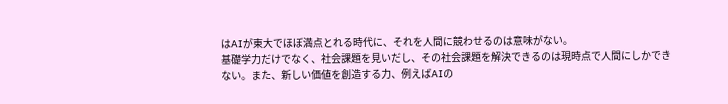はAIが東大でほぼ満点とれる時代に、それを人間に競わせるのは意味がない。
基礎学力だけでなく、社会課題を見いだし、その社会課題を解決できるのは現時点で人間にしかできない。また、新しい価値を創造する力、例えばAIの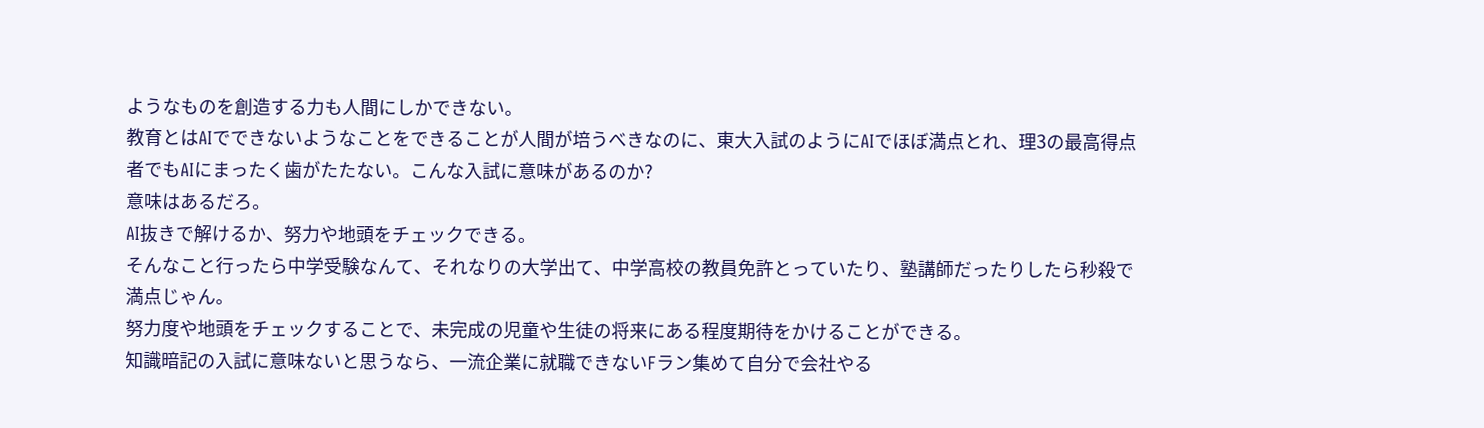ようなものを創造する力も人間にしかできない。
教育とはAIでできないようなことをできることが人間が培うべきなのに、東大入試のようにAIでほぼ満点とれ、理3の最高得点者でもAIにまったく歯がたたない。こんな入試に意味があるのか?
意味はあるだろ。
AI抜きで解けるか、努力や地頭をチェックできる。
そんなこと行ったら中学受験なんて、それなりの大学出て、中学高校の教員免許とっていたり、塾講師だったりしたら秒殺で満点じゃん。
努力度や地頭をチェックすることで、未完成の児童や生徒の将来にある程度期待をかけることができる。
知識暗記の入試に意味ないと思うなら、一流企業に就職できないFラン集めて自分で会社やる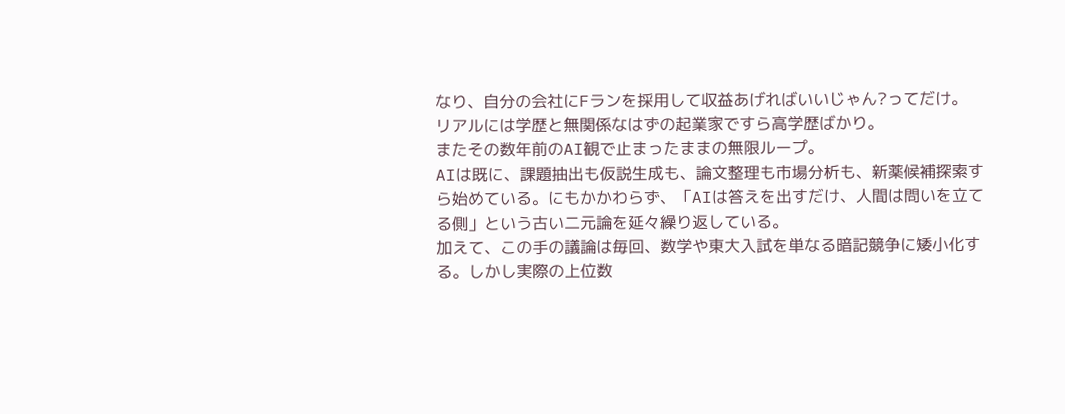なり、自分の会社にFランを採用して収益あげればいいじゃん?ってだけ。
リアルには学歴と無関係なはずの起業家ですら高学歴ばかり。
またその数年前のAI観で止まったままの無限ループ。
AIは既に、課題抽出も仮説生成も、論文整理も市場分析も、新薬候補探索すら始めている。にもかかわらず、「AIは答えを出すだけ、人間は問いを立てる側」という古い二元論を延々繰り返している。
加えて、この手の議論は毎回、数学や東大入試を単なる暗記競争に矮小化する。しかし実際の上位数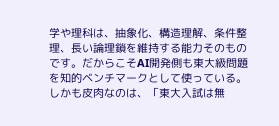学や理科は、抽象化、構造理解、条件整理、長い論理鎖を維持する能力そのものです。だからこそAI開発側も東大級問題を知的ベンチマークとして使っている。
しかも皮肉なのは、「東大入試は無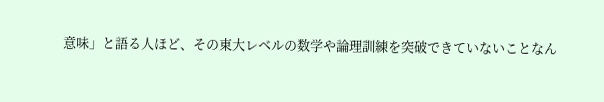意味」と語る人ほど、その東大レベルの数学や論理訓練を突破できていないことなん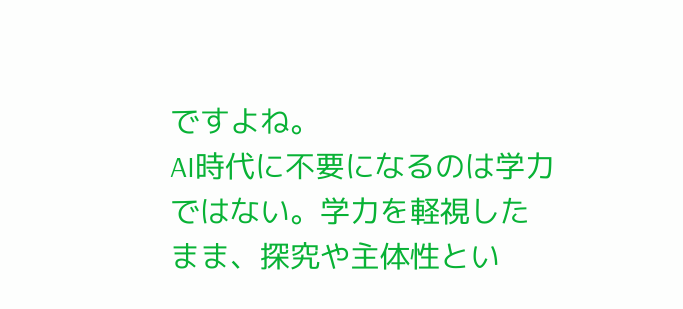ですよね。
AI時代に不要になるのは学力ではない。学力を軽視したまま、探究や主体性とい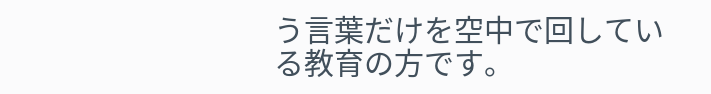う言葉だけを空中で回している教育の方です。